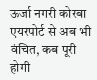ऊर्जा नगरी कोरबा एयरपोर्ट से अब भी वंचित, कब पूरी होगी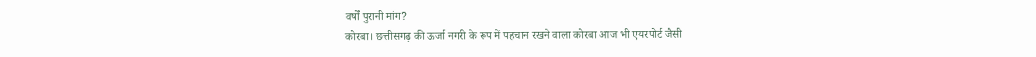वर्षों पुरानी मांग?
कोरबा। छत्तीसगढ़ की ऊर्जा नगरी के रूप में पहचान रखने वाला कोरबा आज भी एयरपोर्ट जैसी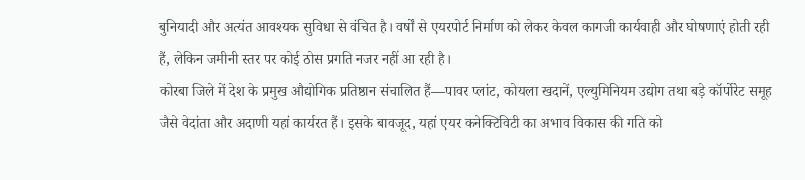बुनियादी और अत्यंत आवश्यक सुविधा से वंचित है। वर्षों से एयरपोर्ट निर्माण को लेकर केवल कागजी कार्यवाही और घोषणाएं होती रही हैं, लेकिन जमीनी स्तर पर कोई ठोस प्रगति नजर नहीं आ रही है।
कोरबा जिले में देश के प्रमुख औद्योगिक प्रतिष्ठान संचालित हैं—पावर प्लांट, कोयला खदानें, एल्युमिनियम उद्योग तथा बड़े कॉर्पोरेट समूह जैसे वेदांता और अदाणी यहां कार्यरत हैं। इसके बावजूद, यहां एयर कनेक्टिविटी का अभाव विकास की गति को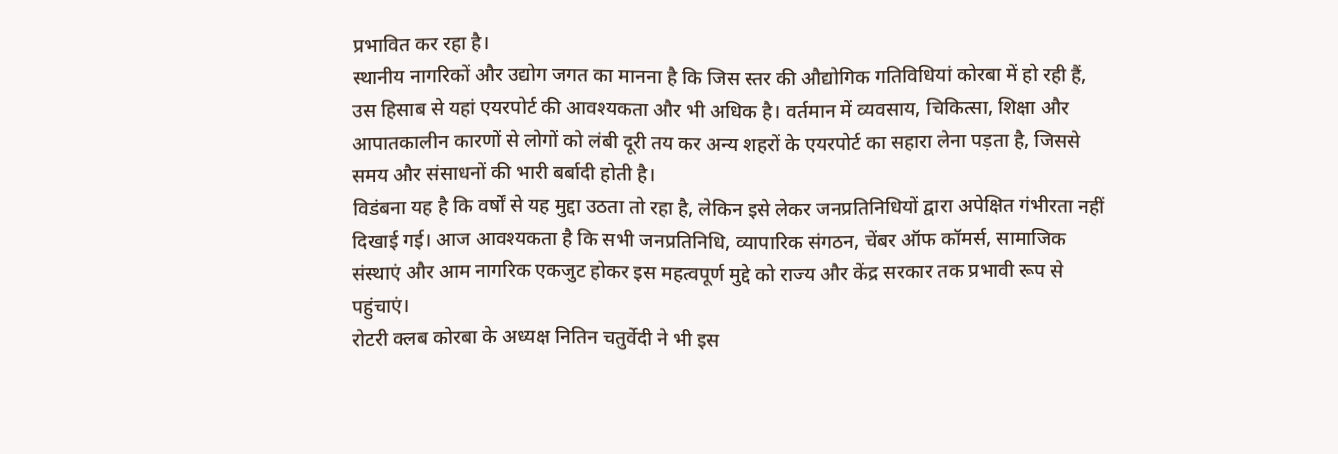प्रभावित कर रहा है।
स्थानीय नागरिकों और उद्योग जगत का मानना है कि जिस स्तर की औद्योगिक गतिविधियां कोरबा में हो रही हैं, उस हिसाब से यहां एयरपोर्ट की आवश्यकता और भी अधिक है। वर्तमान में व्यवसाय, चिकित्सा, शिक्षा और आपातकालीन कारणों से लोगों को लंबी दूरी तय कर अन्य शहरों के एयरपोर्ट का सहारा लेना पड़ता है, जिससे समय और संसाधनों की भारी बर्बादी होती है।
विडंबना यह है कि वर्षों से यह मुद्दा उठता तो रहा है, लेकिन इसे लेकर जनप्रतिनिधियों द्वारा अपेक्षित गंभीरता नहीं दिखाई गई। आज आवश्यकता है कि सभी जनप्रतिनिधि, व्यापारिक संगठन, चेंबर ऑफ कॉमर्स, सामाजिक संस्थाएं और आम नागरिक एकजुट होकर इस महत्वपूर्ण मुद्दे को राज्य और केंद्र सरकार तक प्रभावी रूप से पहुंचाएं।
रोटरी क्लब कोरबा के अध्यक्ष नितिन चतुर्वेदी ने भी इस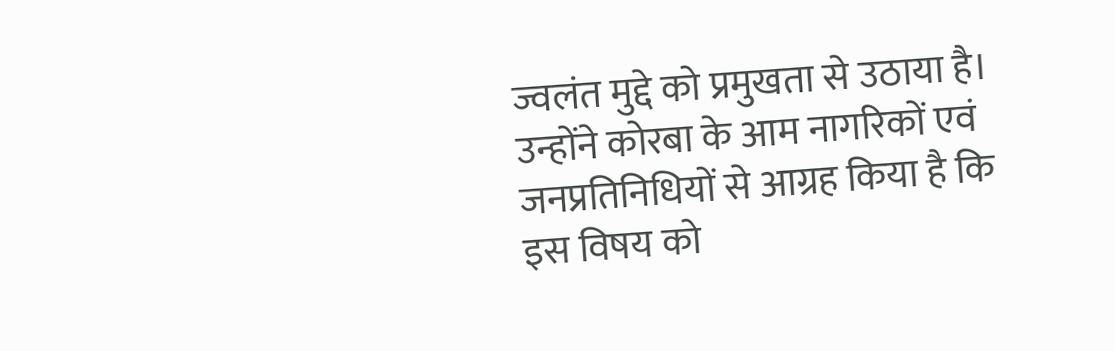ज्वलंत मुद्दे को प्रमुखता से उठाया है। उन्होंने कोरबा के आम नागरिकों एवं जनप्रतिनिधियों से आग्रह किया है कि इस विषय को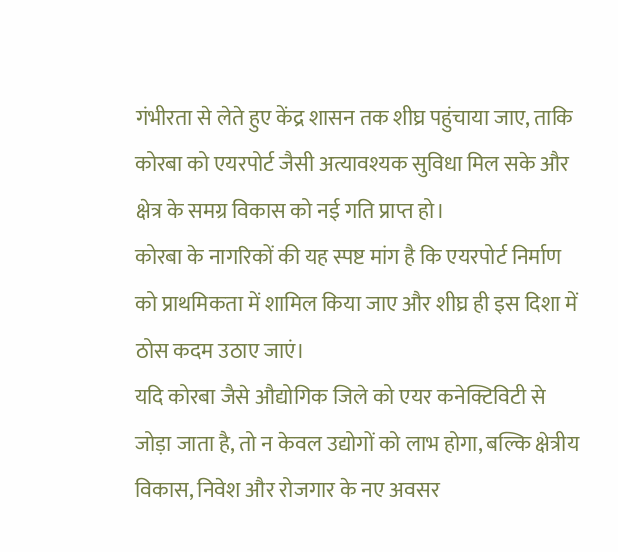गंभीरता से लेते हुए केंद्र शासन तक शीघ्र पहुंचाया जाए, ताकि कोरबा को एयरपोर्ट जैसी अत्यावश्यक सुविधा मिल सके और क्षेत्र के समग्र विकास को नई गति प्राप्त हो।
कोरबा के नागरिकों की यह स्पष्ट मांग है कि एयरपोर्ट निर्माण को प्राथमिकता में शामिल किया जाए और शीघ्र ही इस दिशा में ठोस कदम उठाए जाएं।
यदि कोरबा जैसे औद्योगिक जिले को एयर कनेक्टिविटी से जोड़ा जाता है, तो न केवल उद्योगों को लाभ होगा, बल्कि क्षेत्रीय विकास, निवेश और रोजगार के नए अवसर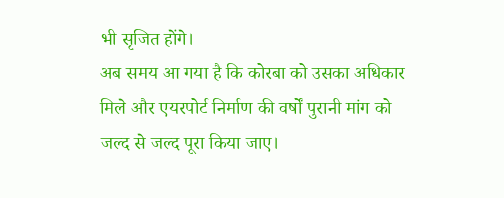भी सृजित होंगे।
अब समय आ गया है कि कोरबा को उसका अधिकार मिले और एयरपोर्ट निर्माण की वर्षों पुरानी मांग को जल्द से जल्द पूरा किया जाए।